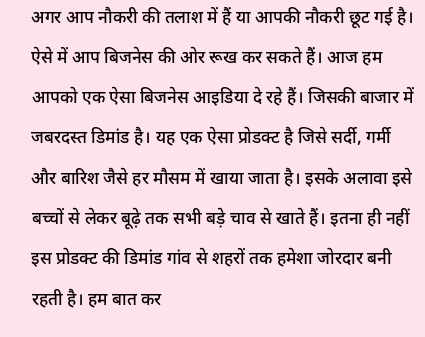अगर आप नौकरी की तलाश में हैं या आपकी नौकरी छूट गई है। ऐसे में आप बिजनेस की ओर रूख कर सकते हैं। आज हम आपको एक ऐसा बिजनेस आइडिया दे रहे हैं। जिसकी बाजार में जबरदस्त डिमांड है। यह एक ऐसा प्रोडक्ट है जिसे सर्दी, गर्मी और बारिश जैसे हर मौसम में खाया जाता है। इसके अलावा इसे बच्चों से लेकर बूढ़े तक सभी बड़े चाव से खाते हैं। इतना ही नहीं इस प्रोडक्ट की डिमांड गांव से शहरों तक हमेशा जोरदार बनी रहती है। हम बात कर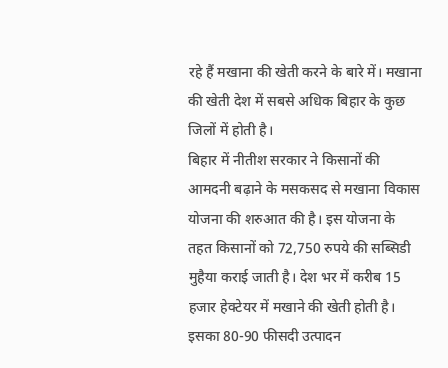रहे हैं मखाना की खेती करने के बारे में। मखाना की खेती देश में सबसे अधिक बिहार के कुछ जिलों में होती है।
बिहार में नीतीश सरकार ने किसानों की आमदनी बढ़ाने के मसकसद से मखाना विकास योजना की शरुआत की है। इस योजना के तहत किसानों को 72,750 रुपये की सब्सिडी मुहैया कराई जाती है। देश भर में करीब 15 हजार हेक्टेयर में मखाने की खेती होती है। इसका 80-90 फीसदी उत्पादन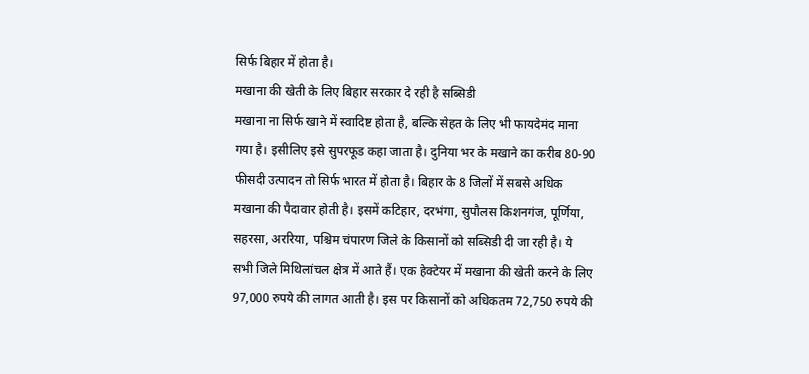सिर्फ बिहार में होता है।
मखाना की खेती के लिए बिहार सरकार दे रही है सब्सिडी
मखाना ना सिर्फ खाने में स्वादिष्ट होता है, बल्कि सेहत के लिए भी फायदेमंद माना गया है। इसीलिए इसे सुपरफूड कहा जाता है। दुनिया भर के मखाने का करीब 80-90 फीसदी उत्पादन तो सिर्फ भारत में होता है। बिहार के 8 जिलों में सबसे अधिक मखाना की पैदावार होती है। इसमें कटिहार, दरभंगा, सुपौलस किशनगंज, पूर्णिया, सहरसा, अररिया, पश्चिम चंपारण जिले के किसानों को सब्सिडी दी जा रही है। ये सभी जिले मिथिलांचल क्षेत्र में आते हैं। एक हेक्टेयर में मखाना की खेती करने के लिए 97,000 रुपये की लागत आती है। इस पर किसानों को अधिकतम 72,750 रुपये की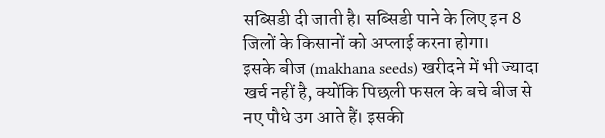सब्सिडी दी जाती है। सब्सिडी पाने के लिए इन 8 जिलों के किसानों को अप्लाई करना होगा।
इसके बीज (makhana seeds) खरीदने में भी ज्यादा खर्च नहीं है, क्योंकि पिछली फसल के बचे बीज से नए पौधे उग आते हैं। इसकी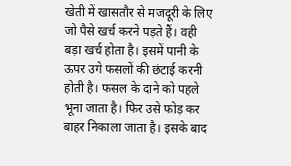खेती में खासतौर से मजदूरी के लिए जो पैसे खर्च करने पड़ते हैं। वही बड़ा खर्च होता है। इसमें पानी के ऊपर उगे फसलों की छंटाई करनी होती है। फसल के दाने को पहले भूना जाता है। फिर उसे फोड़ कर बाहर निकाला जाता है। इसके बाद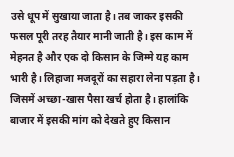उसे धूप में सुखाया जाता है। तब जाकर इसकी फसल पूरी तरह तैयार मानी जाती है। इस काम में मेहनत है और एक दो किसान के जिम्मे यह काम भारी है। लिहाजा मजदूरों का सहारा लेना पड़ता है। जिसमें अच्छा-खास पैसा खर्च होता है। हालांकि बाजार में इसकी मांग को देखते हुए किसान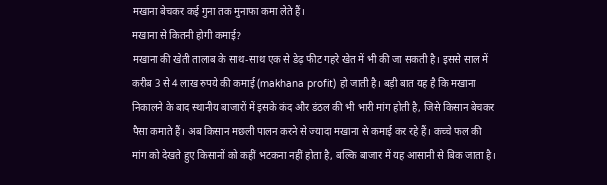मखाना बेचकर कई गुना तक मुनाफा कमा लेते हैं।
मखाना से कितनी होगी कमाई?
मखाना की खेती तालाब के साथ-साथ एक से डेढ़ फीट गहरे खेत में भी की जा सकती है। इससे साल में करीब 3 से 4 लाख रुपये की कमाई (makhana profit) हो जाती है। बड़ी बात यह है कि मखाना निकालने के बाद स्थानीय बाजारों में इसके कंद और डंठल की भी भारी मांग होती है, जिसे किसान बेचकर पैसा कमाते हैं। अब किसान मछली पालन करने से ज्यादा मखाना से कमाई कर रहे हैं। कच्चे फल की मांग को देखते हुए किसानों को कहीं भटकना नहीं होता है, बल्कि बाजार में यह आसानी से बिक जाता है।